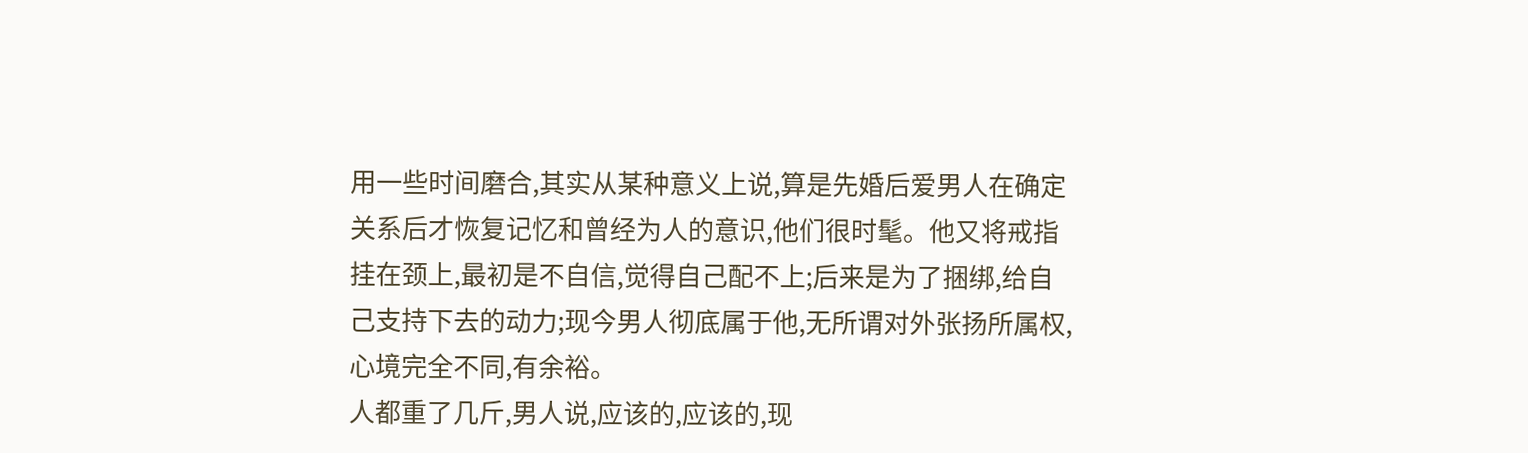用一些时间磨合,其实从某种意义上说,算是先婚后爱男人在确定关系后才恢复记忆和曾经为人的意识,他们很时髦。他又将戒指挂在颈上,最初是不自信,觉得自己配不上;后来是为了捆绑,给自己支持下去的动力;现今男人彻底属于他,无所谓对外张扬所属权,心境完全不同,有余裕。
人都重了几斤,男人说,应该的,应该的,现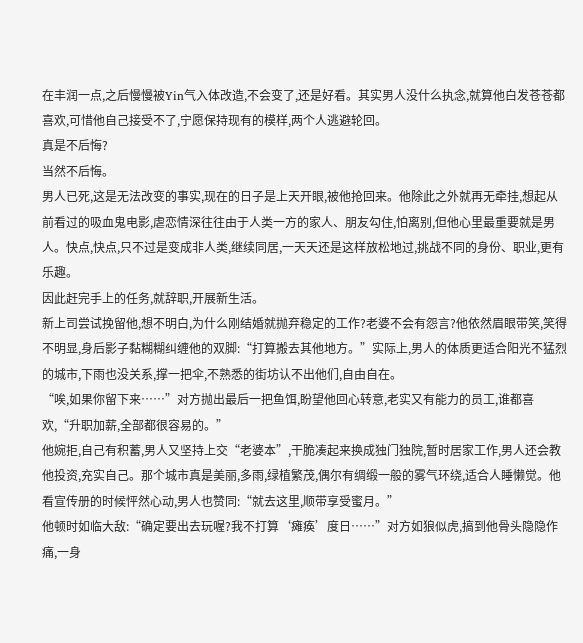在丰润一点,之后慢慢被Yin气入体改造,不会变了,还是好看。其实男人没什么执念,就算他白发苍苍都喜欢,可惜他自己接受不了,宁愿保持现有的模样,两个人逃避轮回。
真是不后悔?
当然不后悔。
男人已死,这是无法改变的事实,现在的日子是上天开眼,被他抢回来。他除此之外就再无牵挂,想起从前看过的吸血鬼电影,虐恋情深往往由于人类一方的家人、朋友勾住,怕离别,但他心里最重要就是男人。快点,快点,只不过是变成非人类,继续同居,一天天还是这样放松地过,挑战不同的身份、职业,更有乐趣。
因此赶完手上的任务,就辞职,开展新生活。
新上司尝试挽留他,想不明白,为什么刚结婚就抛弃稳定的工作?老婆不会有怨言?他依然眉眼带笑,笑得不明显,身后影子黏糊糊纠缠他的双脚:“打算搬去其他地方。”实际上,男人的体质更适合阳光不猛烈的城市,下雨也没关系,撑一把伞,不熟悉的街坊认不出他们,自由自在。
“唉,如果你留下来……”对方抛出最后一把鱼饵,盼望他回心转意,老实又有能力的员工,谁都喜欢,“升职加薪,全部都很容易的。”
他婉拒,自己有积蓄,男人又坚持上交“老婆本”,干脆凑起来换成独门独院,暂时居家工作,男人还会教他投资,充实自己。那个城市真是美丽,多雨,绿植繁茂,偶尔有绸缎一般的雾气环绕,适合人睡懒觉。他看宣传册的时候怦然心动,男人也赞同:“就去这里,顺带享受蜜月。”
他顿时如临大敌:“确定要出去玩喔?我不打算‘瘫痪’度日……”对方如狼似虎,搞到他骨头隐隐作痛,一身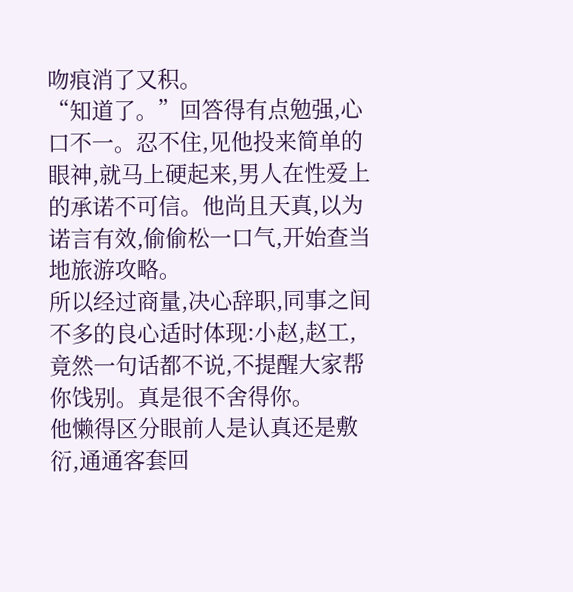吻痕消了又积。
“知道了。”回答得有点勉强,心口不一。忍不住,见他投来简单的眼神,就马上硬起来,男人在性爱上的承诺不可信。他尚且天真,以为诺言有效,偷偷松一口气,开始查当地旅游攻略。
所以经过商量,决心辞职,同事之间不多的良心适时体现:小赵,赵工,竟然一句话都不说,不提醒大家帮你饯别。真是很不舍得你。
他懒得区分眼前人是认真还是敷衍,通通客套回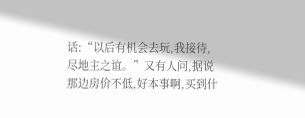话:“以后有机会去玩,我接待,尽地主之谊。”又有人问,据说那边房价不低,好本事啊,买到什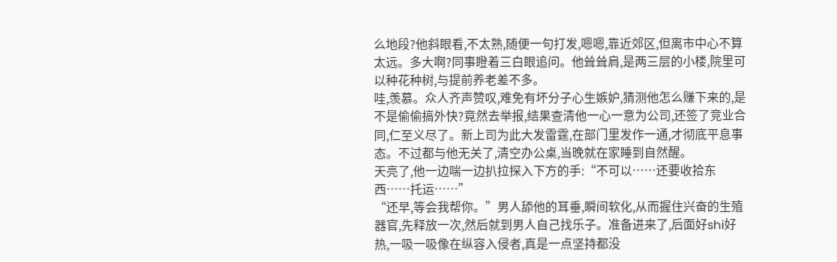么地段?他斜眼看,不太熟,随便一句打发,嗯嗯,靠近郊区,但离市中心不算太远。多大啊?同事瞪着三白眼追问。他耸耸肩,是两三层的小楼,院里可以种花种树,与提前养老差不多。
哇,羡慕。众人齐声赞叹,难免有坏分子心生嫉妒,猜测他怎么赚下来的,是不是偷偷搞外快?竟然去举报,结果查清他一心一意为公司,还签了竞业合同,仁至义尽了。新上司为此大发雷霆,在部门里发作一通,才彻底平息事态。不过都与他无关了,清空办公桌,当晚就在家睡到自然醒。
天亮了,他一边喘一边扒拉探入下方的手:“不可以……还要收拾东西……托运……”
“还早,等会我帮你。”男人舔他的耳垂,瞬间软化,从而握住兴奋的生殖器官,先释放一次,然后就到男人自己找乐子。准备进来了,后面好shi好热,一吸一吸像在纵容入侵者,真是一点坚持都没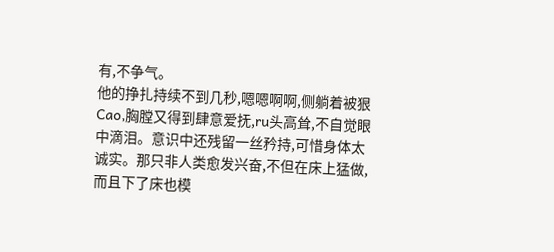有,不争气。
他的挣扎持续不到几秒,嗯嗯啊啊,侧躺着被狠Cao,胸膛又得到肆意爱抚,ru头高耸,不自觉眼中滴泪。意识中还残留一丝矜持,可惜身体太诚实。那只非人类愈发兴奋,不但在床上猛做,而且下了床也模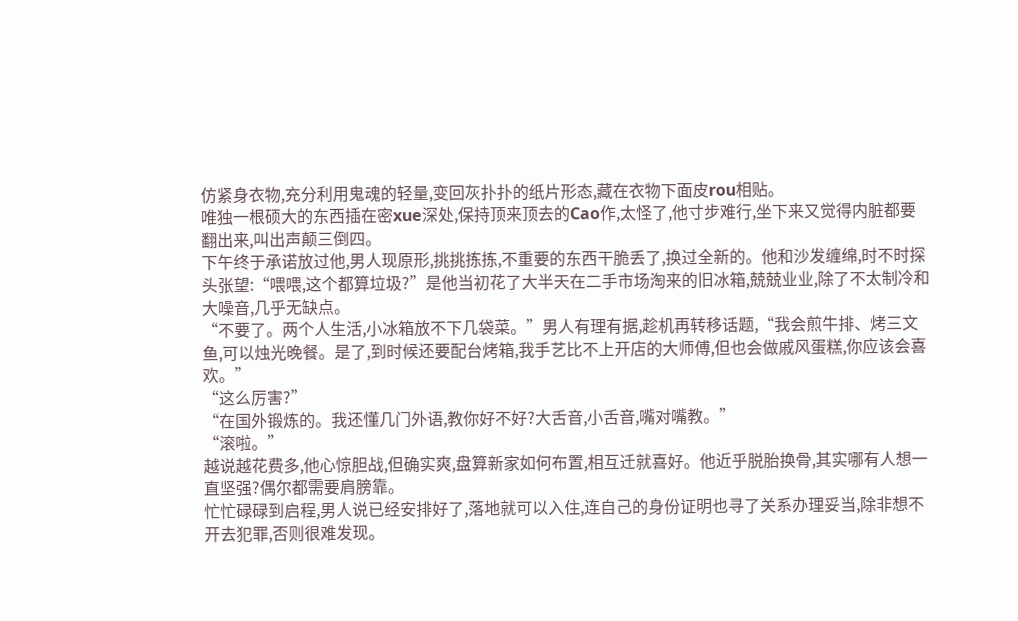仿紧身衣物,充分利用鬼魂的轻量,变回灰扑扑的纸片形态,藏在衣物下面皮rou相贴。
唯独一根硕大的东西插在密xue深处,保持顶来顶去的Cao作,太怪了,他寸步难行,坐下来又觉得内脏都要翻出来,叫出声颠三倒四。
下午终于承诺放过他,男人现原形,挑挑拣拣,不重要的东西干脆丢了,换过全新的。他和沙发缠绵,时不时探头张望:“喂喂,这个都算垃圾?”是他当初花了大半天在二手市场淘来的旧冰箱,兢兢业业,除了不太制冷和大噪音,几乎无缺点。
“不要了。两个人生活,小冰箱放不下几袋菜。”男人有理有据,趁机再转移话题,“我会煎牛排、烤三文鱼,可以烛光晚餐。是了,到时候还要配台烤箱,我手艺比不上开店的大师傅,但也会做戚风蛋糕,你应该会喜欢。”
“这么厉害?”
“在国外锻炼的。我还懂几门外语,教你好不好?大舌音,小舌音,嘴对嘴教。”
“滚啦。”
越说越花费多,他心惊胆战,但确实爽,盘算新家如何布置,相互迁就喜好。他近乎脱胎换骨,其实哪有人想一直坚强?偶尔都需要肩膀靠。
忙忙碌碌到启程,男人说已经安排好了,落地就可以入住,连自己的身份证明也寻了关系办理妥当,除非想不开去犯罪,否则很难发现。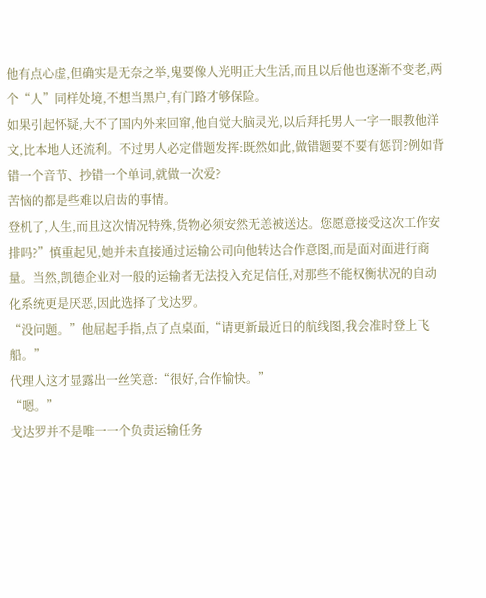他有点心虚,但确实是无奈之举,鬼要像人光明正大生活,而且以后他也逐渐不变老,两个“人”同样处境,不想当黑户,有门路才够保险。
如果引起怀疑,大不了国内外来回窜,他自觉大脑灵光,以后拜托男人一字一眼教他洋文,比本地人还流利。不过男人必定借题发挥:既然如此,做错题要不要有惩罚?例如背错一个音节、抄错一个单词,就做一次爱?
苦恼的都是些难以启齿的事情。
登机了,人生,而且这次情况特殊,货物必须安然无恙被送达。您愿意接受这次工作安排吗?”慎重起见,她并未直接通过运输公司向他转达合作意图,而是面对面进行商量。当然,凯德企业对一般的运输者无法投入充足信任,对那些不能权衡状况的自动化系统更是厌恶,因此选择了戈达罗。
“没问题。”他屈起手指,点了点桌面,“请更新最近日的航线图,我会准时登上飞船。”
代理人这才显露出一丝笑意:“很好,合作愉快。”
“嗯。”
戈达罗并不是唯一一个负责运输任务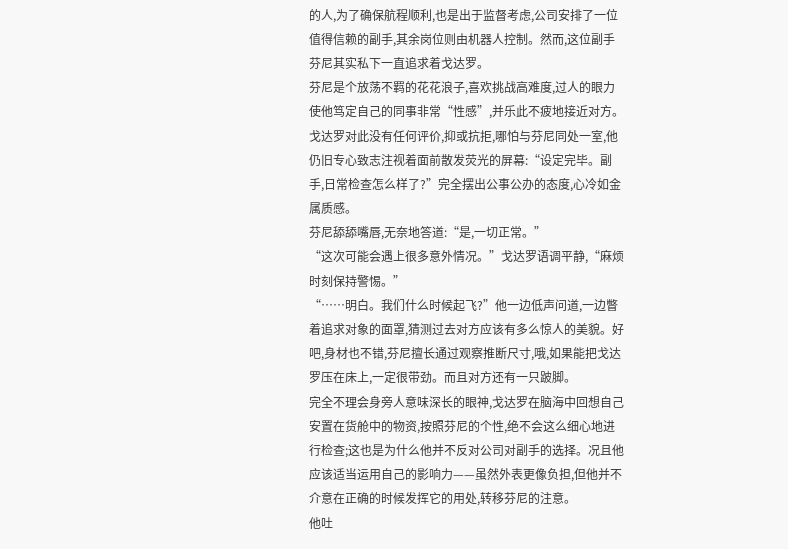的人,为了确保航程顺利,也是出于监督考虑,公司安排了一位值得信赖的副手,其余岗位则由机器人控制。然而,这位副手芬尼其实私下一直追求着戈达罗。
芬尼是个放荡不羁的花花浪子,喜欢挑战高难度,过人的眼力使他笃定自己的同事非常“性感”,并乐此不疲地接近对方。
戈达罗对此没有任何评价,抑或抗拒,哪怕与芬尼同处一室,他仍旧专心致志注视着面前散发荧光的屏幕:“设定完毕。副手,日常检查怎么样了?”完全摆出公事公办的态度,心冷如金属质感。
芬尼舔舔嘴唇,无奈地答道:“是,一切正常。”
“这次可能会遇上很多意外情况。”戈达罗语调平静,“麻烦时刻保持警惕。”
“……明白。我们什么时候起飞?”他一边低声问道,一边瞥着追求对象的面罩,猜测过去对方应该有多么惊人的美貌。好吧,身材也不错,芬尼擅长通过观察推断尺寸,哦,如果能把戈达罗压在床上,一定很带劲。而且对方还有一只跛脚。
完全不理会身旁人意味深长的眼神,戈达罗在脑海中回想自己安置在货舱中的物资,按照芬尼的个性,绝不会这么细心地进行检查;这也是为什么他并不反对公司对副手的选择。况且他应该适当运用自己的影响力——虽然外表更像负担,但他并不介意在正确的时候发挥它的用处,转移芬尼的注意。
他吐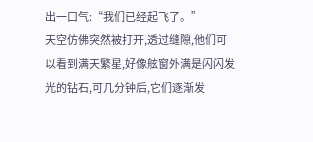出一口气:“我们已经起飞了。”
天空仿佛突然被打开,透过缝隙,他们可以看到满天繁星,好像舷窗外满是闪闪发光的钻石,可几分钟后,它们逐渐发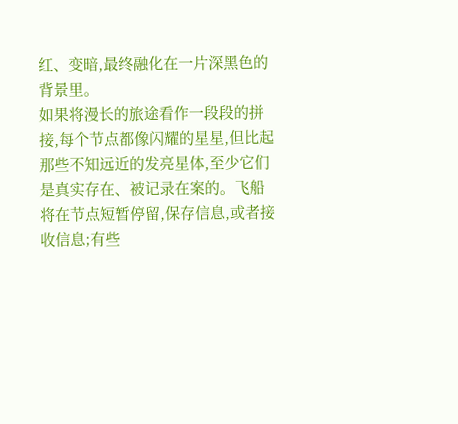红、变暗,最终融化在一片深黑色的背景里。
如果将漫长的旅途看作一段段的拼接,每个节点都像闪耀的星星,但比起那些不知远近的发亮星体,至少它们是真实存在、被记录在案的。飞船将在节点短暂停留,保存信息,或者接收信息;有些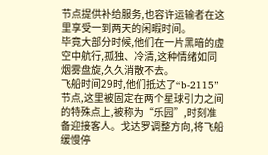节点提供补给服务,也容许运输者在这里享受一到两天的闲暇时间。
毕竟大部分时候,他们在一片黑暗的虚空中航行,孤独、冷清,这种情绪如同烟雾盘旋,久久消散不去。
飞船时间29时,他们抵达了“b-2115”节点,这里被固定在两个星球引力之间的特殊点上,被称为“乐园”,时刻准备迎接客人。戈达罗调整方向,将飞船缓慢停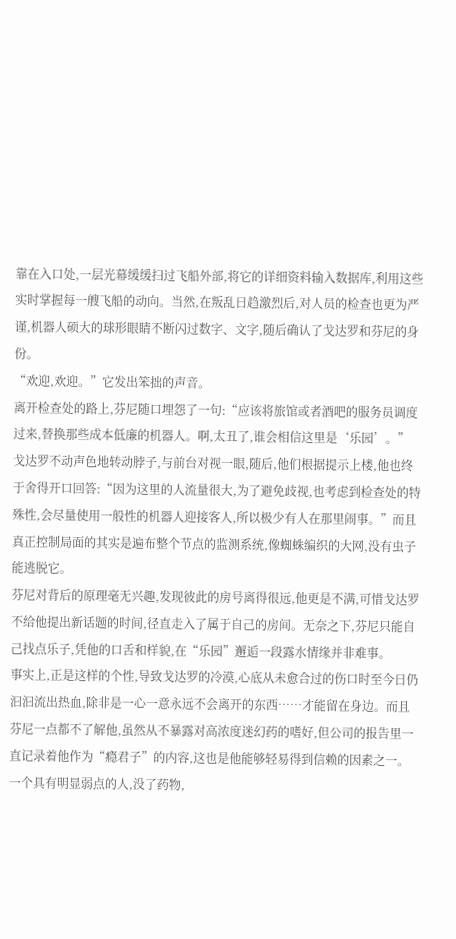靠在入口处,一层光幕缓缓扫过飞船外部,将它的详细资料输入数据库,利用这些实时掌握每一艘飞船的动向。当然,在叛乱日趋激烈后,对人员的检查也更为严谨,机器人硕大的球形眼睛不断闪过数字、文字,随后确认了戈达罗和芬尼的身份。
“欢迎,欢迎。”它发出笨拙的声音。
离开检查处的路上,芬尼随口埋怨了一句:“应该将旅馆或者酒吧的服务员调度过来,替换那些成本低廉的机器人。啊,太丑了,谁会相信这里是‘乐园’。”
戈达罗不动声色地转动脖子,与前台对视一眼,随后,他们根据提示上楼,他也终于舍得开口回答:“因为这里的人流量很大,为了避免歧视,也考虑到检查处的特殊性,会尽量使用一般性的机器人迎接客人,所以极少有人在那里闹事。”而且真正控制局面的其实是遍布整个节点的监测系统,像蜘蛛编织的大网,没有虫子能逃脱它。
芬尼对背后的原理毫无兴趣,发现彼此的房号离得很远,他更是不满,可惜戈达罗不给他提出新话题的时间,径直走入了属于自己的房间。无奈之下,芬尼只能自己找点乐子,凭他的口舌和样貌,在“乐园”邂逅一段露水情缘并非难事。
事实上,正是这样的个性,导致戈达罗的冷漠,心底从未愈合过的伤口时至今日仍汩汩流出热血,除非是一心一意永远不会离开的东西……才能留在身边。而且芬尼一点都不了解他,虽然从不暴露对高浓度迷幻药的嗜好,但公司的报告里一直记录着他作为“瘾君子”的内容,这也是他能够轻易得到信赖的因素之一。
一个具有明显弱点的人,没了药物,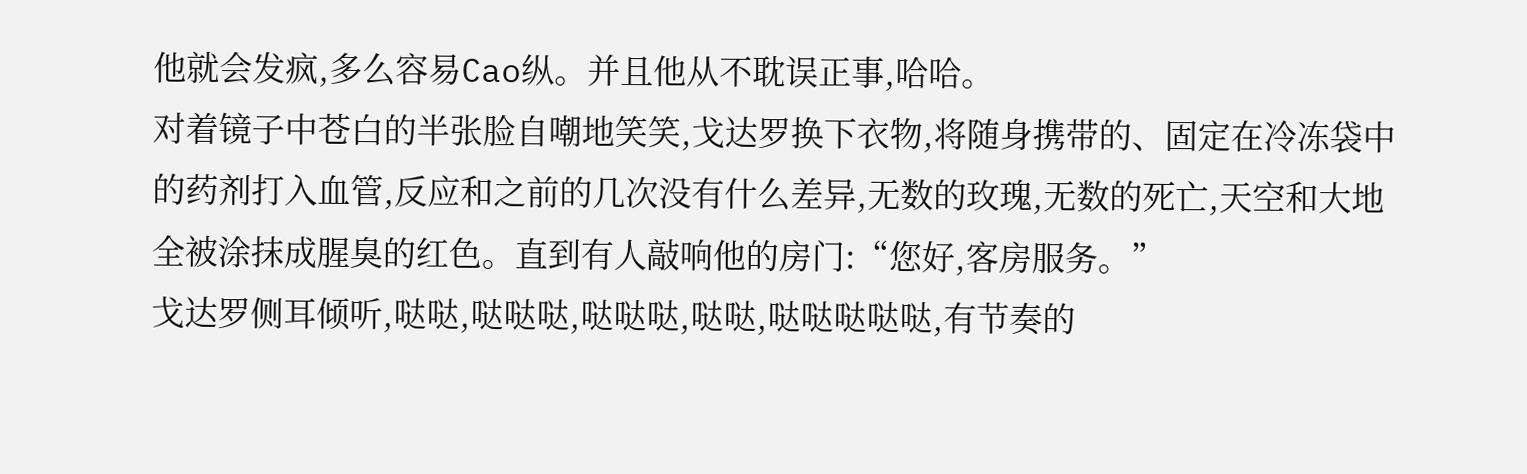他就会发疯,多么容易Cao纵。并且他从不耽误正事,哈哈。
对着镜子中苍白的半张脸自嘲地笑笑,戈达罗换下衣物,将随身携带的、固定在冷冻袋中的药剂打入血管,反应和之前的几次没有什么差异,无数的玫瑰,无数的死亡,天空和大地全被涂抹成腥臭的红色。直到有人敲响他的房门:“您好,客房服务。”
戈达罗侧耳倾听,哒哒,哒哒哒,哒哒哒,哒哒,哒哒哒哒哒,有节奏的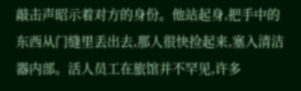敲击声昭示着对方的身份。他站起身,把手中的东西从门缝里丢出去,那人很快捡起来,塞入清洁器内部。活人员工在旅馆并不罕见,许多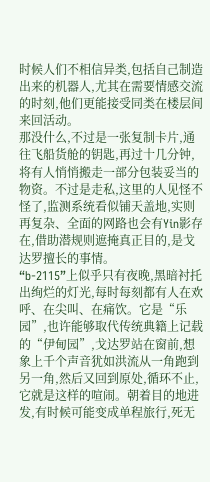时候人们不相信异类,包括自己制造出来的机器人,尤其在需要情感交流的时刻,他们更能接受同类在楼层间来回活动。
那没什么,不过是一张复制卡片,通往飞船货舱的钥匙,再过十几分钟,将有人悄悄搬走一部分包装妥当的物资。不过是走私,这里的人见怪不怪了,监测系统看似铺天盖地,实则再复杂、全面的网路也会有Yin影存在,借助潜规则遮掩真正目的,是戈达罗擅长的事情。
“b-2115”上似乎只有夜晚,黑暗衬托出绚烂的灯光,每时每刻都有人在欢呼、在尖叫、在痛饮。它是“乐园”,也许能够取代传统典籍上记载的“伊甸园”,戈达罗站在窗前,想象上千个声音犹如洪流从一角跑到另一角,然后又回到原处,循环不止,它就是这样的喧闹。朝着目的地进发,有时候可能变成单程旅行,死无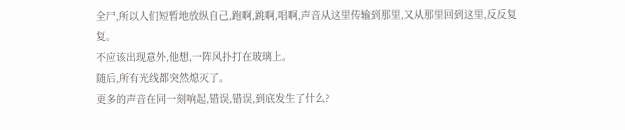全尸,所以人们短暂地放纵自己,跑啊,跳啊,唱啊,声音从这里传输到那里,又从那里回到这里,反反复复。
不应该出现意外,他想,一阵风扑打在玻璃上。
随后,所有光线都突然熄灭了。
更多的声音在同一刻响起,错误,错误,到底发生了什么?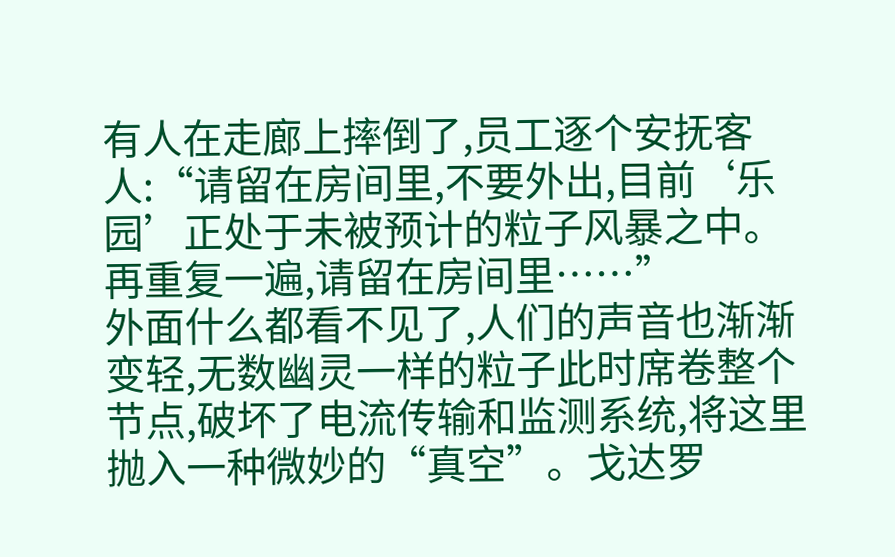有人在走廊上摔倒了,员工逐个安抚客人:“请留在房间里,不要外出,目前‘乐园’正处于未被预计的粒子风暴之中。再重复一遍,请留在房间里……”
外面什么都看不见了,人们的声音也渐渐变轻,无数幽灵一样的粒子此时席卷整个节点,破坏了电流传输和监测系统,将这里抛入一种微妙的“真空”。戈达罗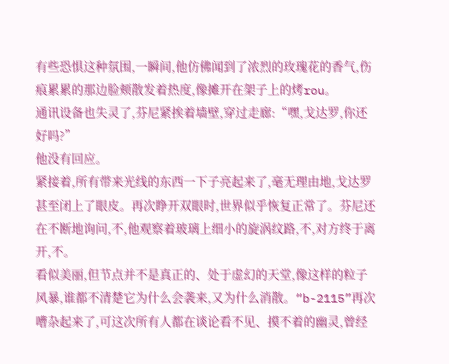有些恐惧这种氛围,一瞬间,他仿佛闻到了浓烈的玫瑰花的香气,伤痕累累的那边脸颊散发着热度,像摊开在架子上的烤rou。
通讯设备也失灵了,芬尼紧挨着墙壁,穿过走廊:“嘿,戈达罗,你还好吗?”
他没有回应。
紧接着,所有带来光线的东西一下子亮起来了,毫无理由地,戈达罗甚至闭上了眼皮。再次睁开双眼时,世界似乎恢复正常了。芬尼还在不断地询问,不,他观察着玻璃上细小的旋涡纹路,不,对方终于离开,不。
看似美丽,但节点并不是真正的、处于虚幻的天堂,像这样的粒子风暴,谁都不清楚它为什么会袭来,又为什么消散。“b-2115”再次嘈杂起来了,可这次所有人都在谈论看不见、摸不着的幽灵,曾经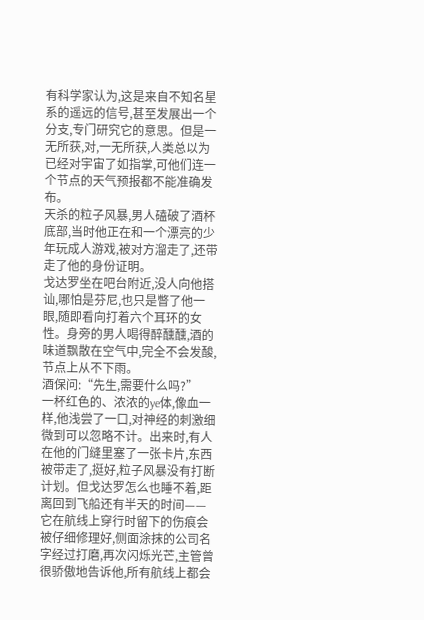有科学家认为,这是来自不知名星系的遥远的信号,甚至发展出一个分支,专门研究它的意思。但是一无所获,对,一无所获,人类总以为已经对宇宙了如指掌,可他们连一个节点的天气预报都不能准确发布。
天杀的粒子风暴,男人磕破了酒杯底部,当时他正在和一个漂亮的少年玩成人游戏,被对方溜走了,还带走了他的身份证明。
戈达罗坐在吧台附近,没人向他搭讪,哪怕是芬尼,也只是瞥了他一眼,随即看向打着六个耳环的女性。身旁的男人喝得醉醺醺,酒的味道飘散在空气中,完全不会发酸,节点上从不下雨。
酒保问:“先生,需要什么吗?”
一杯红色的、浓浓的ye体,像血一样,他浅尝了一口,对神经的刺激细微到可以忽略不计。出来时,有人在他的门缝里塞了一张卡片,东西被带走了,挺好,粒子风暴没有打断计划。但戈达罗怎么也睡不着,距离回到飞船还有半天的时间——它在航线上穿行时留下的伤痕会被仔细修理好,侧面涂抹的公司名字经过打磨,再次闪烁光芒,主管曾很骄傲地告诉他,所有航线上都会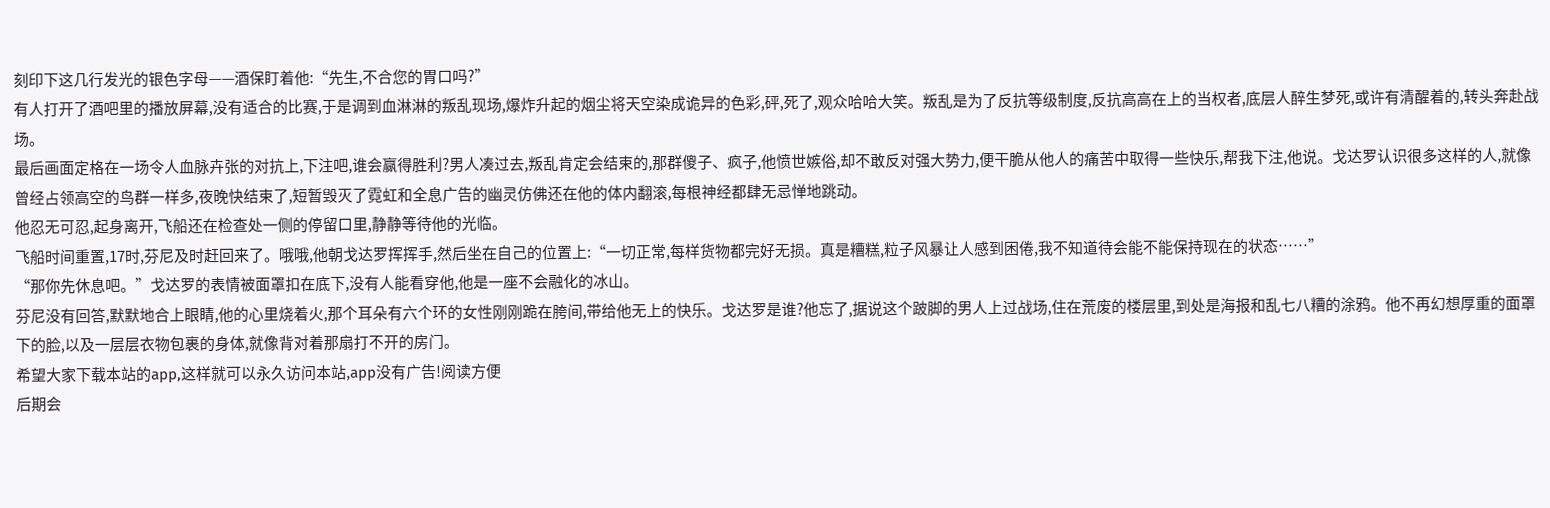刻印下这几行发光的银色字母——酒保盯着他:“先生,不合您的胃口吗?”
有人打开了酒吧里的播放屏幕,没有适合的比赛,于是调到血淋淋的叛乱现场,爆炸升起的烟尘将天空染成诡异的色彩,砰,死了,观众哈哈大笑。叛乱是为了反抗等级制度,反抗高高在上的当权者,底层人醉生梦死,或许有清醒着的,转头奔赴战场。
最后画面定格在一场令人血脉卉张的对抗上,下注吧,谁会赢得胜利?男人凑过去,叛乱肯定会结束的,那群傻子、疯子,他愤世嫉俗,却不敢反对强大势力,便干脆从他人的痛苦中取得一些快乐,帮我下注,他说。戈达罗认识很多这样的人,就像曾经占领高空的鸟群一样多,夜晚快结束了,短暂毁灭了霓虹和全息广告的幽灵仿佛还在他的体内翻滚,每根神经都肆无忌惮地跳动。
他忍无可忍,起身离开,飞船还在检查处一侧的停留口里,静静等待他的光临。
飞船时间重置,17时,芬尼及时赶回来了。哦哦,他朝戈达罗挥挥手,然后坐在自己的位置上:“一切正常,每样货物都完好无损。真是糟糕,粒子风暴让人感到困倦,我不知道待会能不能保持现在的状态……”
“那你先休息吧。”戈达罗的表情被面罩扣在底下,没有人能看穿他,他是一座不会融化的冰山。
芬尼没有回答,默默地合上眼睛,他的心里烧着火,那个耳朵有六个环的女性刚刚跪在胯间,带给他无上的快乐。戈达罗是谁?他忘了,据说这个跛脚的男人上过战场,住在荒废的楼层里,到处是海报和乱七八糟的涂鸦。他不再幻想厚重的面罩下的脸,以及一层层衣物包裹的身体,就像背对着那扇打不开的房门。
希望大家下载本站的app,这样就可以永久访问本站,app没有广告!阅读方便
后期会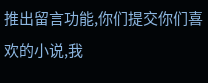推出留言功能,你们提交你们喜欢的小说,我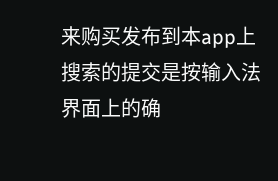来购买发布到本app上
搜索的提交是按输入法界面上的确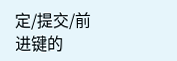定/提交/前进键的